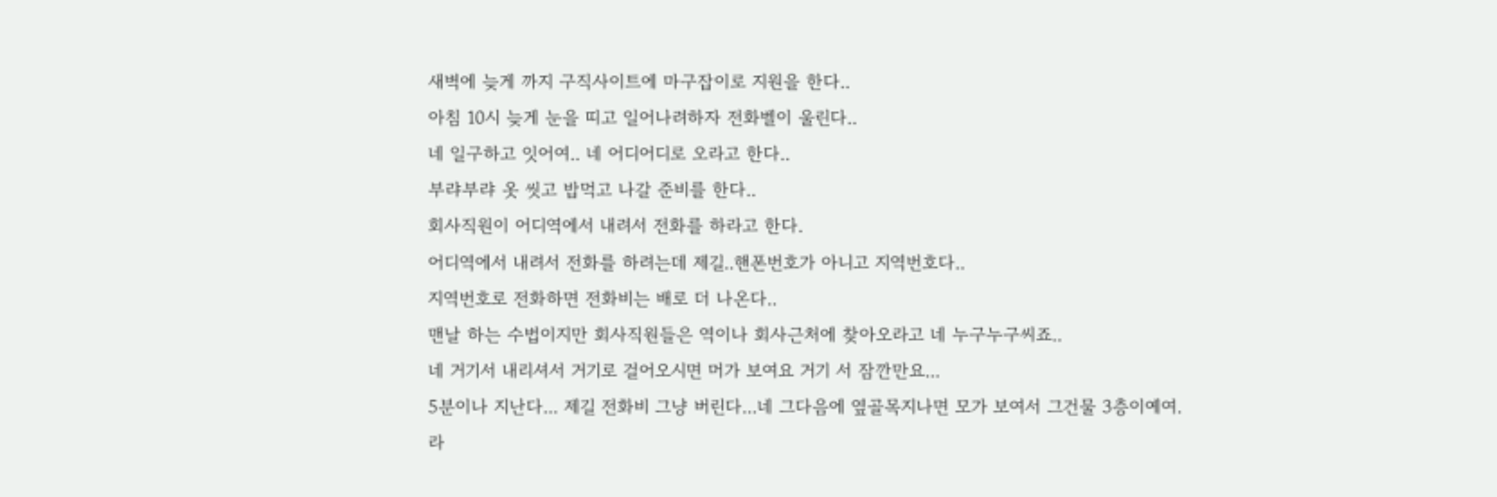새벽에 늦게 까지 구직사이트에 마구잡이로 지원을 한다..
아침 10시 늦게 눈을 띠고 일어나려하자 전화벨이 울린다..
네 일구하고 잇어여.. 네 어디어디로 오라고 한다..
부랴부랴 옷 씻고 밥먹고 나갈 준비를 한다..
회사직원이 어디역에서 내려서 전화를 하라고 한다.
어디역에서 내려서 전화를 하려는데 제길..핸폰번호가 아니고 지역번호다..
지역번호로 전화하면 전화비는 배로 더 나온다..
맨날 하는 수법이지만 회사직원들은 역이나 회사근처에 찾아오라고 네 누구누구씨죠..
네 거기서 내리셔서 거기로 걸어오시면 머가 보여요 거기 서 잠깐만요...
5분이나 지난다... 제길 전화비 그냥 버린다...네 그다음에 옆골목지나면 모가 보여서 그건물 3층이예여.
라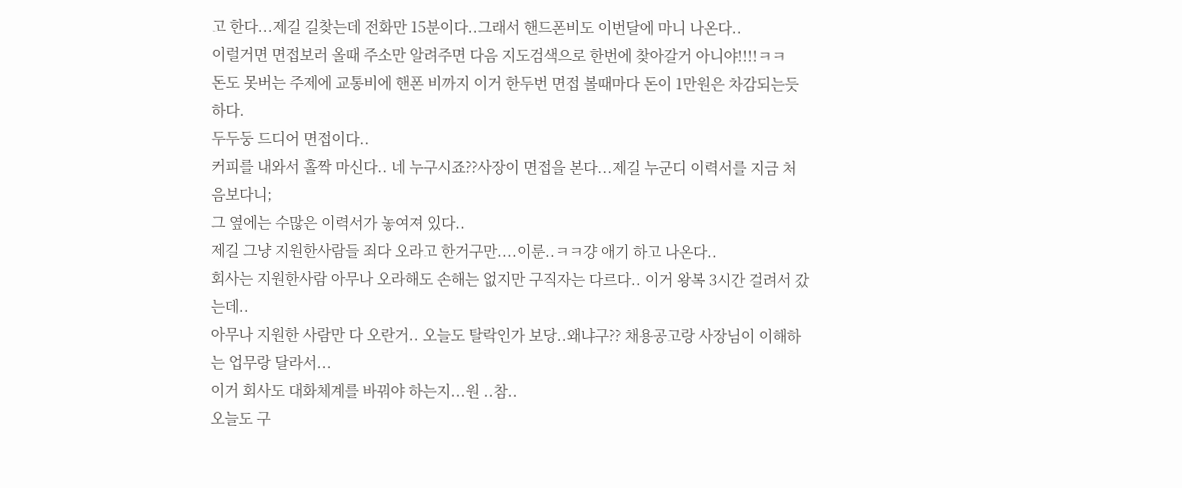고 한다...제길 길찾는데 전화만 15분이다..그래서 핸드폰비도 이번달에 마니 나온다..
이럴거면 면접보러 올때 주소만 알려주면 다음 지도검색으로 한번에 찾아갈거 아니야!!!!ㅋㅋ
돈도 못버는 주제에 교통비에 핸폰 비까지 이거 한두번 면접 볼때마다 돈이 1만원은 차감되는듯하다.
두두둥 드디어 면접이다..
커피를 내와서 홀짝 마신다.. 네 누구시죠??사장이 면접을 본다...제길 누군디 이력서를 지금 처음보다니;
그 옆에는 수많은 이력서가 놓여져 있다..
제길 그냥 지원한사람들 죄다 오라고 한거구만....이룬..ㅋㅋ걍 애기 하고 나온다..
회사는 지원한사람 아무나 오라해도 손해는 없지만 구직자는 다르다.. 이거 왕복 3시간 걸려서 갔는데..
아무나 지원한 사람만 다 오란거.. 오늘도 탈락인가 보당..왜냐구?? 채용공고랑 사장님이 이해하는 업무랑 달라서...
이거 회사도 대화체계를 바꿔야 하는지...원 ..참..
오늘도 구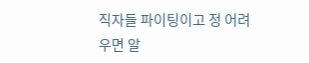직자들 파이팅이고 정 어려우면 알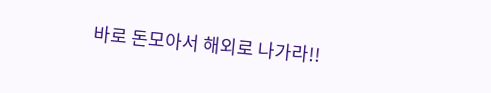바로 돈모아서 해외로 나가라!!